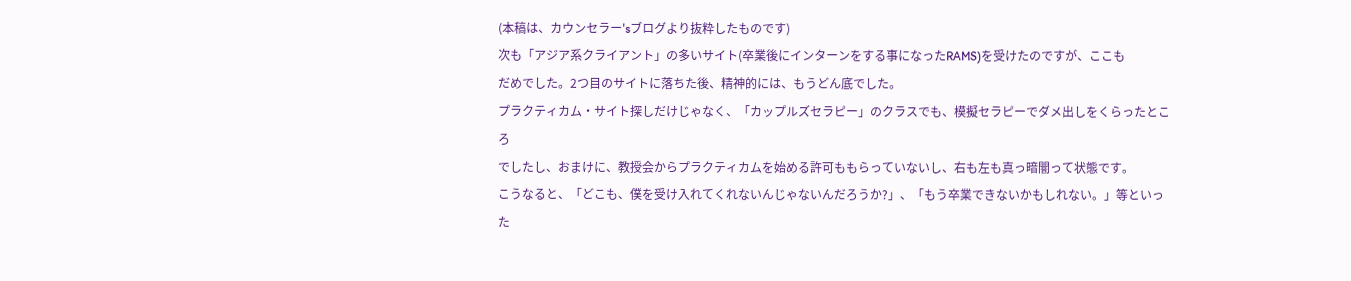(本稿は、カウンセラー'sブログより抜粋したものです)
次も「アジア系クライアント」の多いサイト(卒業後にインターンをする事になったRAMS)を受けたのですが、ここも
だめでした。2つ目のサイトに落ちた後、精神的には、もうどん底でした。
プラクティカム・サイト探しだけじゃなく、「カップルズセラピー」のクラスでも、模擬セラピーでダメ出しをくらったところ
でしたし、おまけに、教授会からプラクティカムを始める許可ももらっていないし、右も左も真っ暗闇って状態です。
こうなると、「どこも、僕を受け入れてくれないんじゃないんだろうか?」、「もう卒業できないかもしれない。」等といった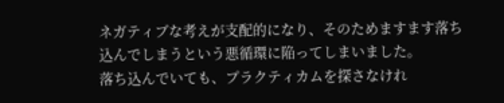ネガティブな考えが支配的になり、そのためますます落ち込んでしまうという悪循環に陥ってしまいました。
落ち込んでいても、プラクティカムを探さなけれ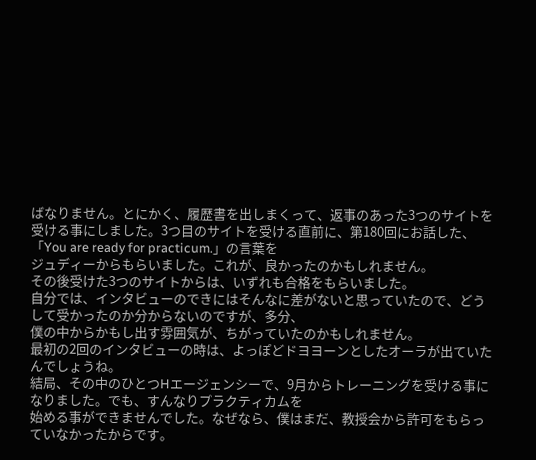ばなりません。とにかく、履歴書を出しまくって、返事のあった3つのサイトを
受ける事にしました。3つ目のサイトを受ける直前に、第180回にお話した、「You are ready for practicum.」の言葉を
ジュディーからもらいました。これが、良かったのかもしれません。
その後受けた3つのサイトからは、いずれも合格をもらいました。
自分では、インタビューのできにはそんなに差がないと思っていたので、どうして受かったのか分からないのですが、多分、
僕の中からかもし出す雰囲気が、ちがっていたのかもしれません。
最初の2回のインタビューの時は、よっぽどドヨヨーンとしたオーラが出ていたんでしょうね。
結局、その中のひとつHエージェンシーで、9月からトレーニングを受ける事になりました。でも、すんなりプラクティカムを
始める事ができませんでした。なぜなら、僕はまだ、教授会から許可をもらっていなかったからです。